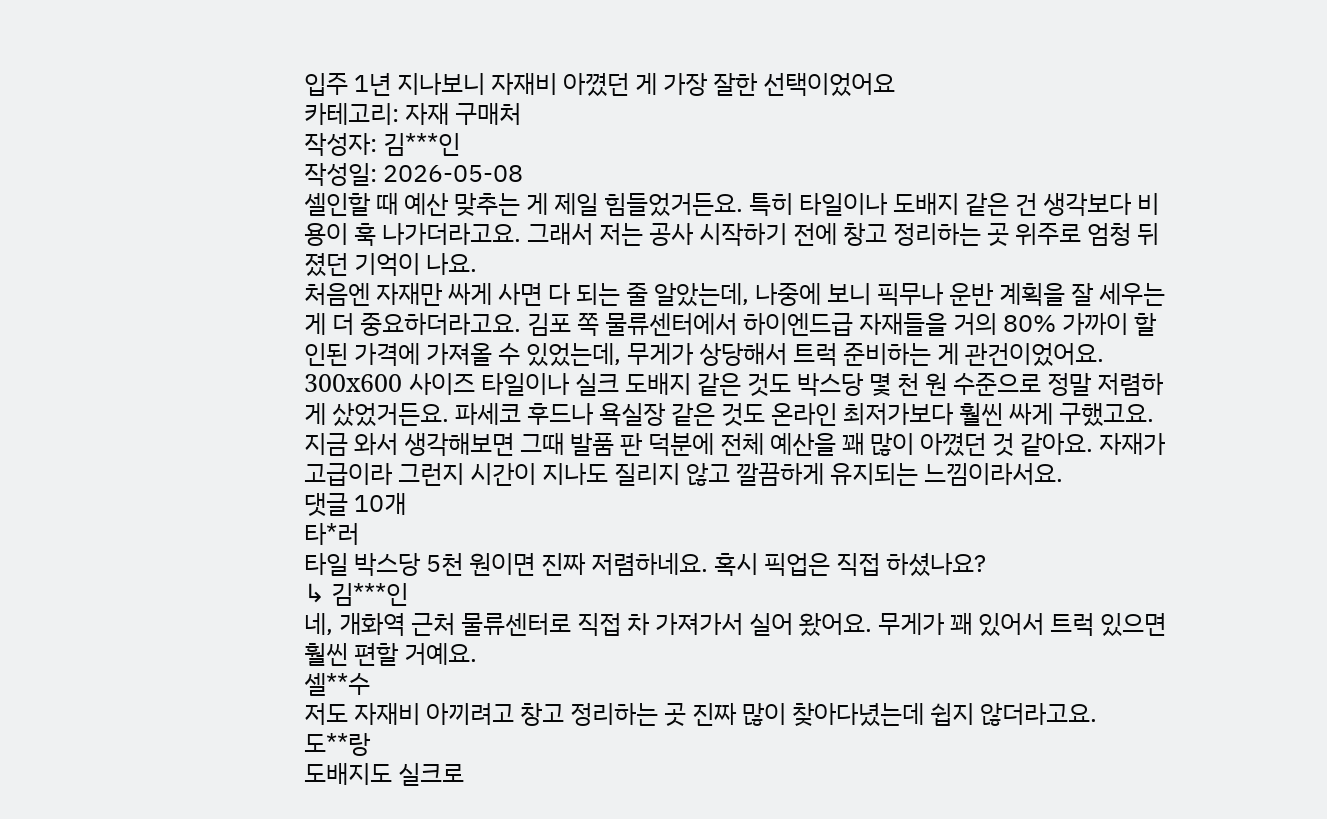입주 1년 지나보니 자재비 아꼈던 게 가장 잘한 선택이었어요
카테고리: 자재 구매처
작성자: 김***인
작성일: 2026-05-08
셀인할 때 예산 맞추는 게 제일 힘들었거든요. 특히 타일이나 도배지 같은 건 생각보다 비용이 훅 나가더라고요. 그래서 저는 공사 시작하기 전에 창고 정리하는 곳 위주로 엄청 뒤졌던 기억이 나요.
처음엔 자재만 싸게 사면 다 되는 줄 알았는데, 나중에 보니 픽무나 운반 계획을 잘 세우는 게 더 중요하더라고요. 김포 쪽 물류센터에서 하이엔드급 자재들을 거의 80% 가까이 할인된 가격에 가져올 수 있었는데, 무게가 상당해서 트럭 준비하는 게 관건이었어요. 300x600 사이즈 타일이나 실크 도배지 같은 것도 박스당 몇 천 원 수준으로 정말 저렴하게 샀었거든요. 파세코 후드나 욕실장 같은 것도 온라인 최저가보다 훨씬 싸게 구했고요.
지금 와서 생각해보면 그때 발품 판 덕분에 전체 예산을 꽤 많이 아꼈던 것 같아요. 자재가 고급이라 그런지 시간이 지나도 질리지 않고 깔끔하게 유지되는 느낌이라서요.
댓글 10개
타*러
타일 박스당 5천 원이면 진짜 저렴하네요. 혹시 픽업은 직접 하셨나요?
↳ 김***인
네, 개화역 근처 물류센터로 직접 차 가져가서 실어 왔어요. 무게가 꽤 있어서 트럭 있으면 훨씬 편할 거예요.
셀**수
저도 자재비 아끼려고 창고 정리하는 곳 진짜 많이 찾아다녔는데 쉽지 않더라고요.
도**랑
도배지도 실크로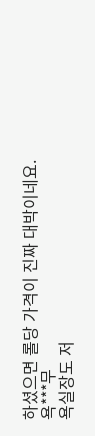하셨으면 롤당 가격이 진짜 대박이네요.
욕***무
욕실장도 저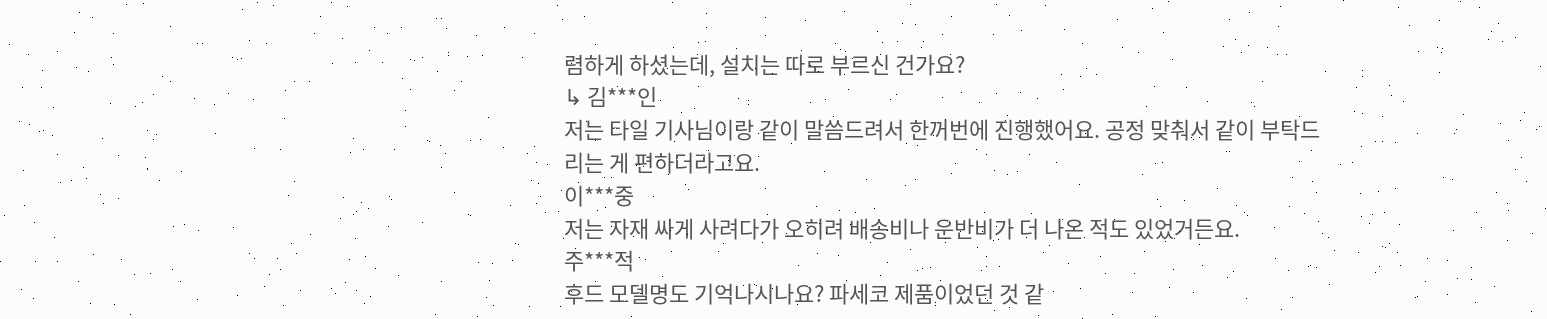렴하게 하셨는데, 설치는 따로 부르신 건가요?
↳ 김***인
저는 타일 기사님이랑 같이 말씀드려서 한꺼번에 진행했어요. 공정 맞춰서 같이 부탁드리는 게 편하더라고요.
이***중
저는 자재 싸게 사려다가 오히려 배송비나 운반비가 더 나온 적도 있었거든요.
주***적
후드 모델명도 기억나시나요? 파세코 제품이었던 것 같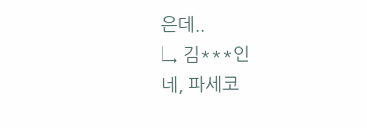은데..
↳ 김***인
네, 파세코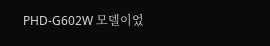PHD-G602W 모델이었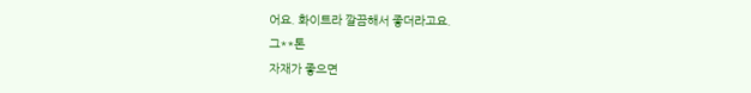어요. 화이트라 깔끔해서 좋더라고요.
그**톤
자재가 좋으면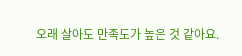오래 살아도 만족도가 높은 것 같아요.